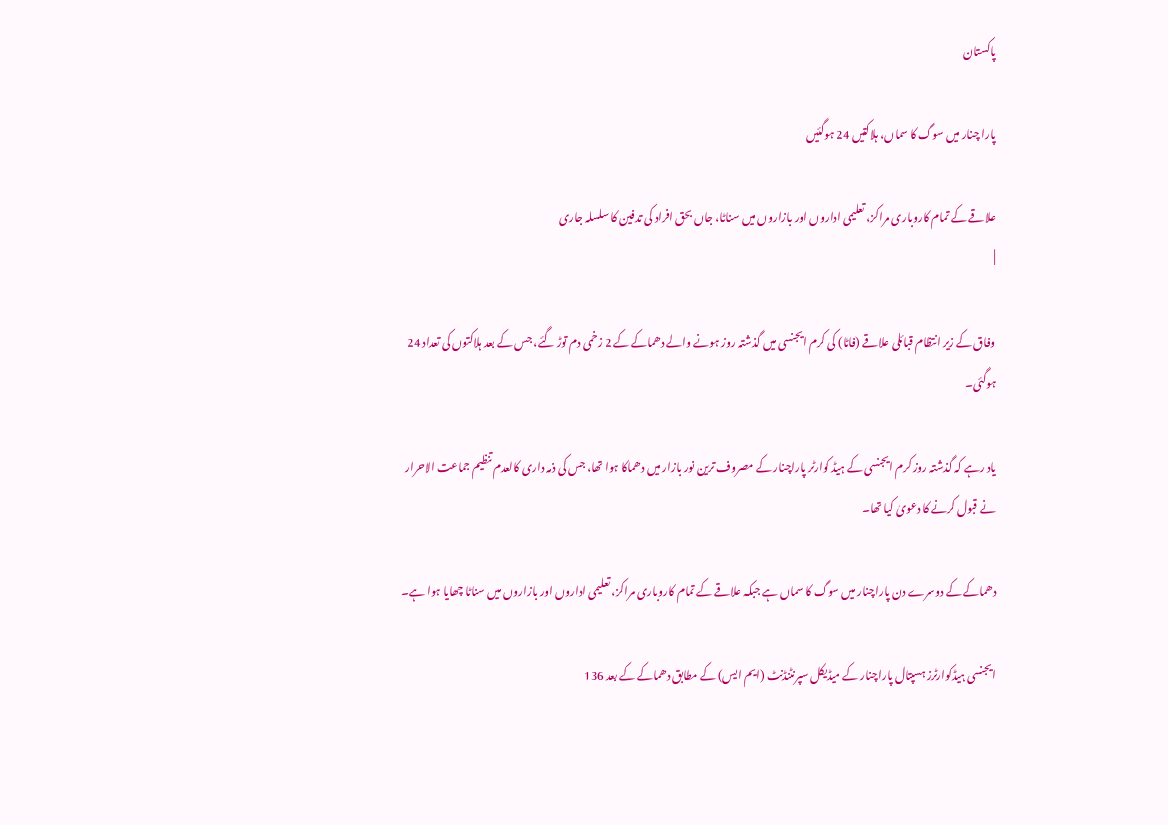پاکستان

پارا چنار میں سوگ کا سماں، ہلاکتیں 24 ہوگئیں

علاقے کے تمام کاروباری مراکز، تعلیمی اداروں اور بازاروں میں سناٹا، جاں بحق افراد کی تدفین کا سلسلہ جاری
|

وفاق کے زیر انتظام قبائلی علاقے (فاٹا) کی کرم ایجنسی میں گذشتہ روز ہونے والے دھماکے کے 2 زخمی دم توڑ گئے، جس کے بعد ہلاکتوں کی تعداد 24 ہوگئی۔

یاد رہے کہ گذشتہ روز کرم ایجنسی کے ہیڈ کوارٹر پاراچنار کے مصروف ترین نور بازار میں دھماکا ہوا تھا، جس کی ذمہ داری کالعدم تنظیم جماعت الاحرار نے قبول کرنے کا دعویٰ کیا تھا۔

دھماکے کے دوسرے دن پاراچنار میں سوگ کا سماں ہے جبکہ علاقے کے تمام کاروباری مراکز، تعلیمی اداروں اور بازاروں میں سناٹا چھایا ہوا ہے۔

ایجنسی ہیڈکوارٹرز ہسپتال پاراچنار کے میڈیکل سپرنٹنڈنٹ (ایم ایس) کے مطابق دھماکے کے بعد 136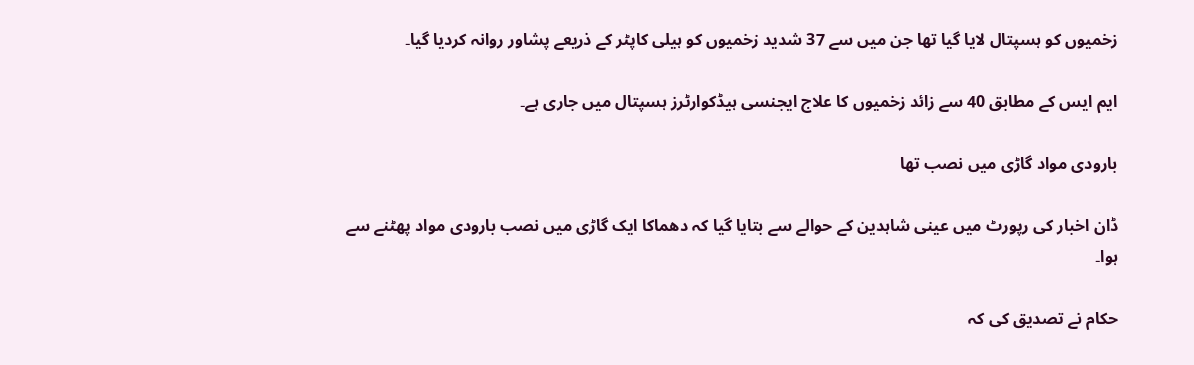زخمیوں کو ہسپتال لایا گیا تھا جن میں سے 37 شدید زخمیوں کو ہیلی کاپٹر کے ذریعے پشاور روانہ کردیا گیا۔

ایم ایس کے مطابق 40 سے زائد زخمیوں کا علاج ایجنسی ہیڈکوارٹرز ہسپتال میں جاری ہے۔

بارودی مواد گاڑی میں نصب تھا

ڈان اخبار کی رپورٹ میں عینی شاہدین کے حوالے سے بتایا گیا کہ دھماکا ایک گاڑی میں نصب بارودی مواد پھٹنے سے ہوا۔

حکام نے تصدیق کی کہ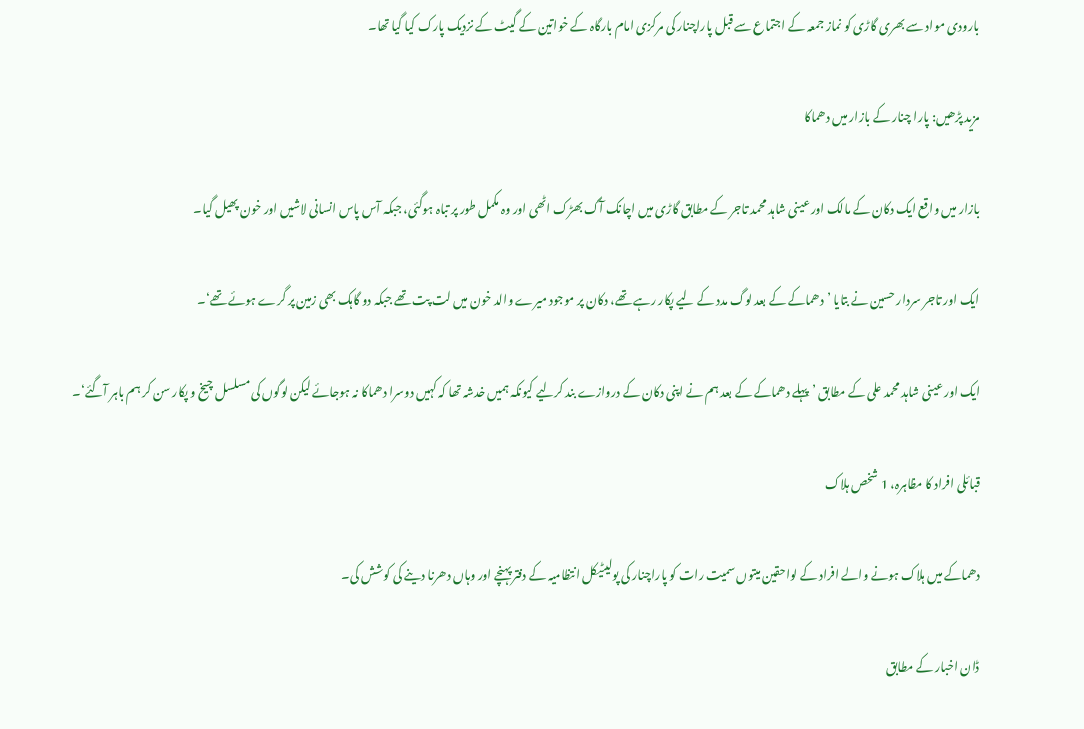بارودی مواد سے بھری گاڑی کو نماز جمعہ کے اجتماع سے قبل پاراچنار کی مرکزی امام بارگاہ کے خواتین کے گیٹ کے نزدیک پارک کیا گیا تھا۔

مزید پڑھیں: پارا چنار کے بازار میں دھماکا

بازار میں واقع ایک دکان کے مالک اور عینی شاہد محمد تاجر کے مطابق گاڑی میں اچانک آگ بھڑک اٹھی اور وہ مکمل طور پر تباہ ہوگئی، جبکہ آس پاس انسانی لاشیں اور خون پھیل گیا۔

ایک اور تاجر سردار حسین نے بتایا ’دھماکے کے بعد لوگ مدد کے لیے پکار رہے تھے، دکان پر موجود میرے والد خون میں لت پت تھے جبکہ دو گاہک بھی زمین پر گرے ہوئے تھے‘۔

ایک اور عینی شاہد محمد علی کے مطابق ’پہلے دھماکے کے بعد ہم نے اپنی دکان کے دروازے بند کرلیے کیونکہ ہمیں خدشہ تھا کہ کہیں دوسرا دھماکا نہ ہوجائے لیکن لوگوں کی مسلسل چیخ و پکار سن کر ہم باہر آگئے‘۔

قبائلی افراد کا مظاہرہ، 1 شخص ہلاک

دھماکے میں ہلاک ہونے والے افراد کے لواحقین میتوں سمیت رات کو پاراچنار کی پولیٹیکل انتظامیہ کے دفتر پہنچے اور وہاں دھرنا دینے کی کوشش کی۔

ڈان اخبار کے مطابق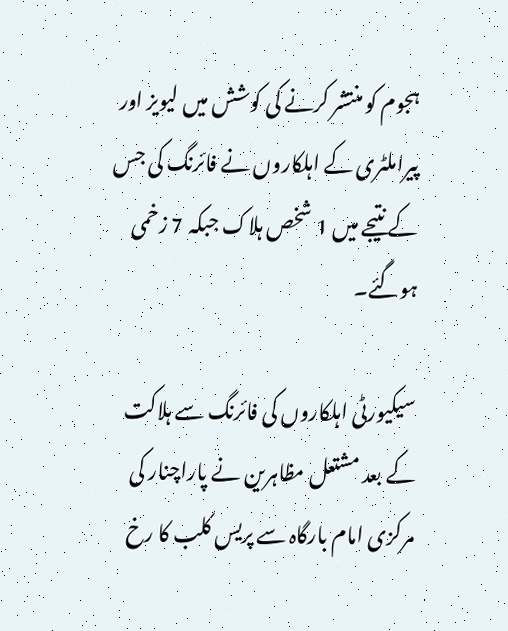ہجوم کو منتشر کرنے کی کوشش میں لیویز اور پیراملٹری کے اہلکاروں نے فائرنگ کی جس کے نتیجے میں 1 شخص ہلاک جبکہ 7 زخمی ہوگئے۔

سیکیورٹی اہلکاروں کی فائرنگ سے ہلاکت کے بعد مشتعل مظاہرین نے پاراچنار کی مرکزی امام بارگاہ سے پریس کلب کا رخ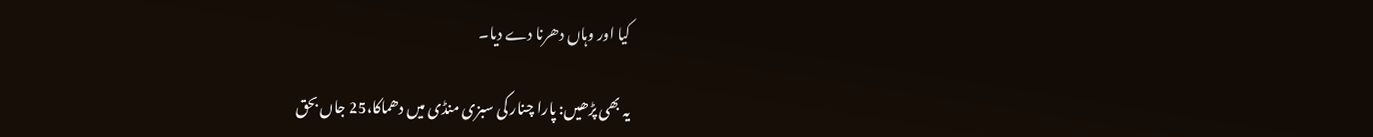کیا اور وہاں دھرنا دے دیا۔

یہ بھی پڑھیں: پارا چنار کی سبزی منڈی میں دھماکا،25 جاں بحق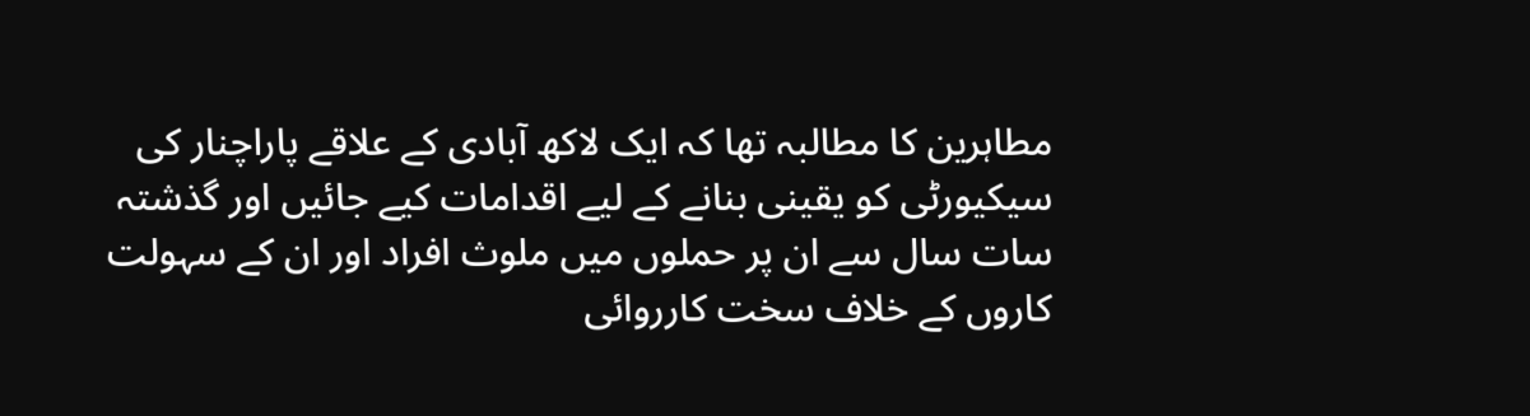مطاہرین کا مطالبہ تھا کہ ایک لاکھ آبادی کے علاقے پاراچنار کی سیکیورٹی کو یقینی بنانے کے لیے اقدامات کیے جائیں اور گذشتہ سات سال سے ان پر حملوں میں ملوث افراد اور ان کے سہولت کاروں کے خلاف سخت کارروائی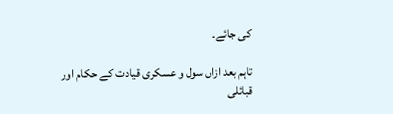کی جائے۔

تاہم بعد ازاں سول و عسکری قیادت کے حکام اور قبائلی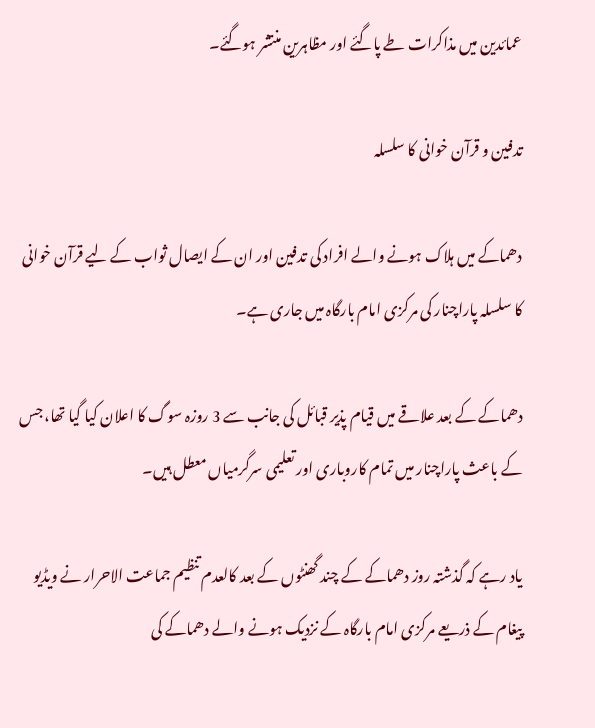عمائدین میں مذاکرات طے پاگئے اور مظاہرین منتشر ہوگئے۔

تدفین و قرآن خوانی کا سلسلہ

دھماکے میں ہلاک ہونے والے افراد کی تدفین اور ان کے ایصال ثواب کے لیے قرآن خوانی کا سلسلہ پاراچنار کی مرکزی امام بارگاہ میں جاری ہے۔

دھماکے کے بعد علاقے میں قیام پذیر قبائل کی جانب سے 3 روزہ سوگ کا اعلان کیا گیا تھا، جس کے باعث پاراچنار میں تمام کاروباری اور تعلیمی سرگرمیاں معطل ہیں۔

یاد رہے کہ گذشتہ روز دھماکے کے چند گھنٹوں کے بعد کالعدم تنظیم جماعت الاحرار نے ویڈیو پیغام کے ذریعے مرکزی امام بارگاہ کے نزدیک ہونے والے دھماکے کی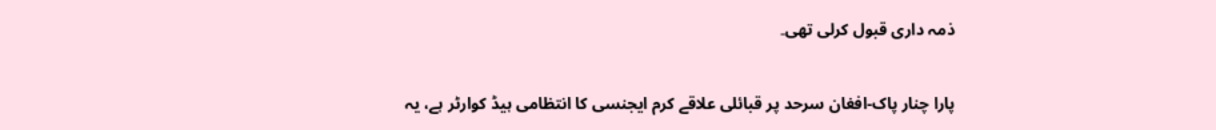ذمہ داری قبول کرلی تھی۔

پارا چنار پاک-افغان سرحد پر قبائلی علاقے کرم ایجنسی کا انتظامی ہیڈ کوارٹر ہے، یہ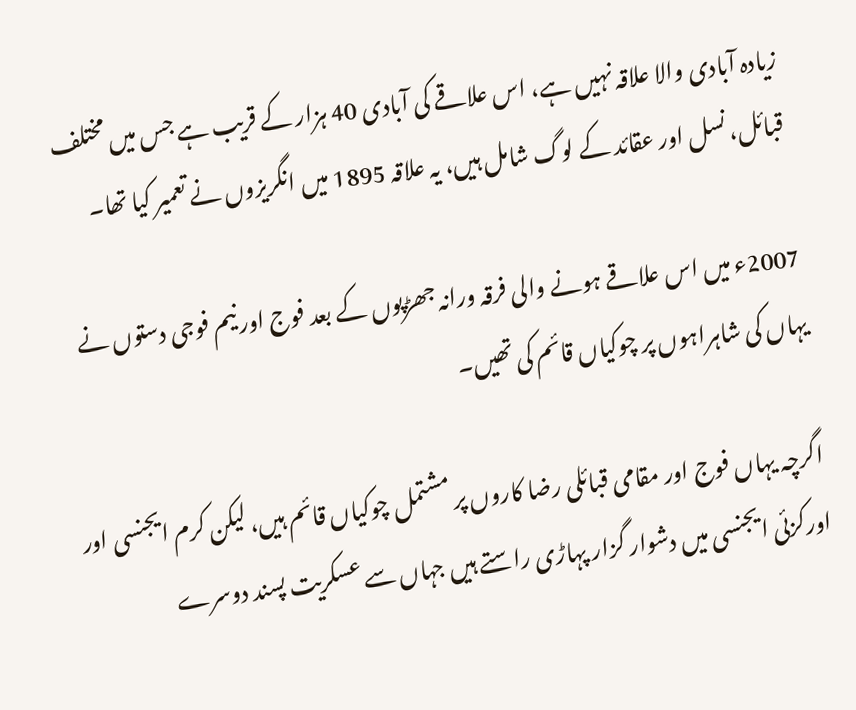زیادہ آبادی والا علاقہ نہیں ہے، اس علاقے کی آبادی 40 ہزار کے قریب ہے جس میں مختلف قبائل، نسل اور عقائد کے لوگ شامل ہیں، یہ علاقہ 1895 میں انگریزوں نے تعمیر کیا تھا۔

2007ء میں اس علاقے ہونے والی فرقہ ورانہ جھڑپوں کے بعد فوج اور نیم فوجی دستوں نے یہاں کی شاہراہوں پر چوکیاں قائم کی تھیں۔

اگرچہ یہاں فوج اور مقامی قبائلی رضا کاروں پر مشتمل چوکیاں قائم ہیں، لیکن کرم ایجنسی اور اورکزئی ایجنسی میں دشوار گزار پہاڑی راستے ہیں جہاں سے عسکریت پسند دوسرے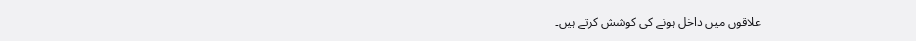علاقوں میں داخل ہونے کی کوشش کرتے ہیں۔